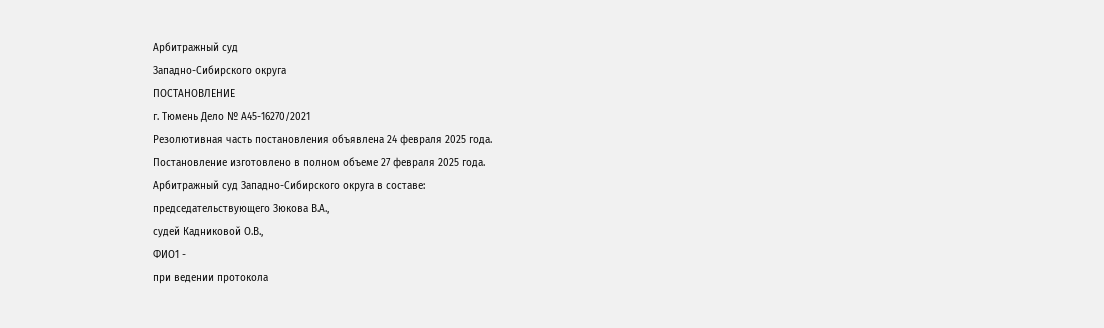Арбитражный суд
Западно-Сибирского округа
ПОСТАНОВЛЕНИЕ
г. Тюмень Дело № А45-16270/2021
Резолютивная часть постановления объявлена 24 февраля 2025 года.
Постановление изготовлено в полном объеме 27 февраля 2025 года.
Арбитражный суд Западно-Сибирского округа в составе:
председательствующего Зюкова В.А.,
судей Кадниковой О.В.,
ФИО1 -
при ведении протокола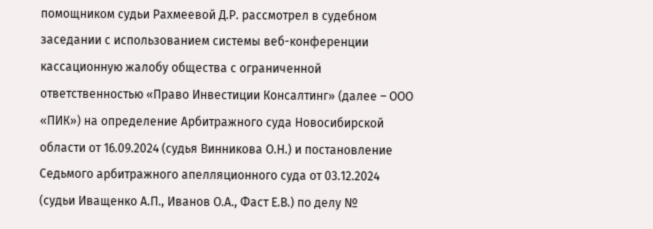помощником судьи Рахмеевой Д.Р. рассмотрел в судебном заседании с использованием системы веб-конференции кассационную жалобу общества с ограниченной ответственностью «Право Инвестиции Консалтинг» (далее – ООО «ПИК») на определение Арбитражного суда Новосибирской области от 16.09.2024 (судья Винникова О.Н.) и постановление Седьмого арбитражного апелляционного суда от 03.12.2024 (судьи Иващенко А.П., Иванов О.А., Фаст Е.В.) по делу №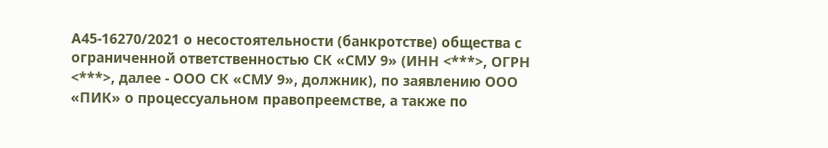А45-16270/2021 о несостоятельности (банкротстве) общества с ограниченной ответственностью СК «СМУ 9» (ИНН <***>, ОГРН <***>, далее - ООО СК «СМУ 9», должник), по заявлению ООО «ПИК» о процессуальном правопреемстве, а также по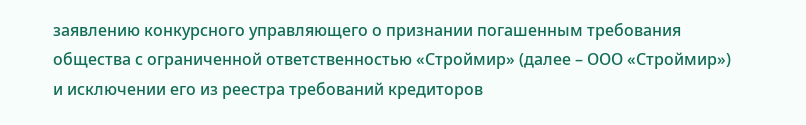заявлению конкурсного управляющего о признании погашенным требования общества с ограниченной ответственностью «Строймир» (далее – ООО «Строймир») и исключении его из реестра требований кредиторов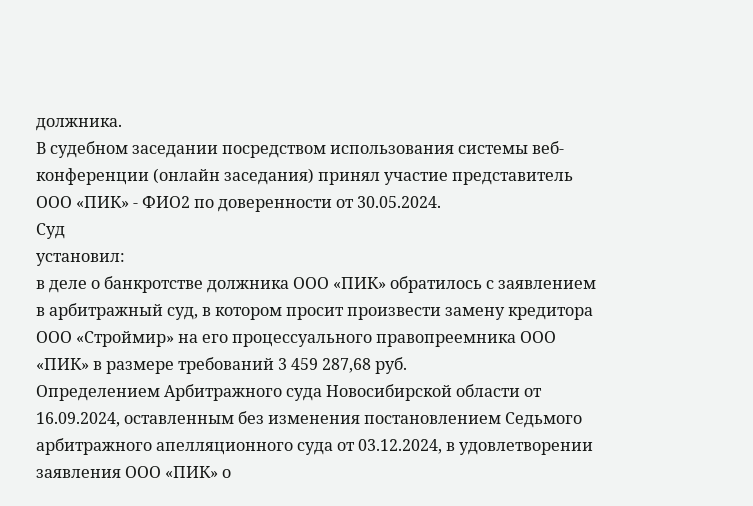должника.
В судебном заседании посредством использования системы веб-конференции (онлайн заседания) принял участие представитель ООО «ПИК» - ФИО2 по доверенности от 30.05.2024.
Суд
установил:
в деле о банкротстве должника ООО «ПИК» обратилось с заявлением в арбитражный суд, в котором просит произвести замену кредитора ООО «Строймир» на его процессуального правопреемника ООО «ПИК» в размере требований 3 459 287,68 руб.
Определением Арбитражного суда Новосибирской области от 16.09.2024, оставленным без изменения постановлением Седьмого арбитражного апелляционного суда от 03.12.2024, в удовлетворении заявления ООО «ПИК» о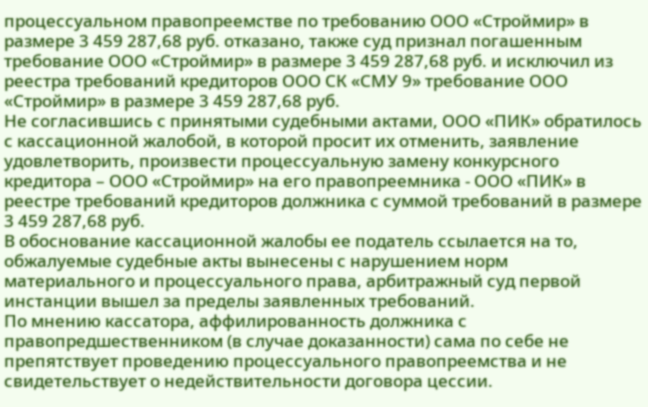процессуальном правопреемстве по требованию ООО «Строймир» в размере 3 459 287,68 руб. отказано, также суд признал погашенным требование ООО «Строймир» в размере 3 459 287,68 руб. и исключил из реестра требований кредиторов ООО СК «СМУ 9» требование ООО «Строймир» в размере 3 459 287,68 руб.
Не согласившись с принятыми судебными актами, ООО «ПИК» обратилось с кассационной жалобой, в которой просит их отменить, заявление удовлетворить, произвести процессуальную замену конкурсного кредитора – ООО «Строймир» на его правопреемника - ООО «ПИК» в реестре требований кредиторов должника с суммой требований в размере 3 459 287,68 руб.
В обоснование кассационной жалобы ее податель ссылается на то, обжалуемые судебные акты вынесены с нарушением норм материального и процессуального права, арбитражный суд первой инстанции вышел за пределы заявленных требований.
По мнению кассатора, аффилированность должника с правопредшественником (в случае доказанности) сама по себе не препятствует проведению процессуального правопреемства и не свидетельствует о недействительности договора цессии.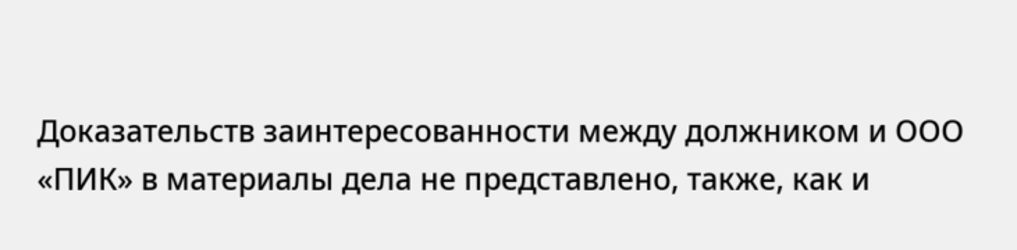Доказательств заинтересованности между должником и ООО «ПИК» в материалы дела не представлено, также, как и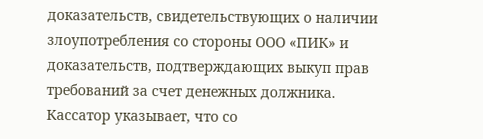доказательств, свидетельствующих о наличии злоупотребления со стороны ООО «ПИК» и доказательств, подтверждающих выкуп прав требований за счет денежных должника.
Кассатор указывает, что со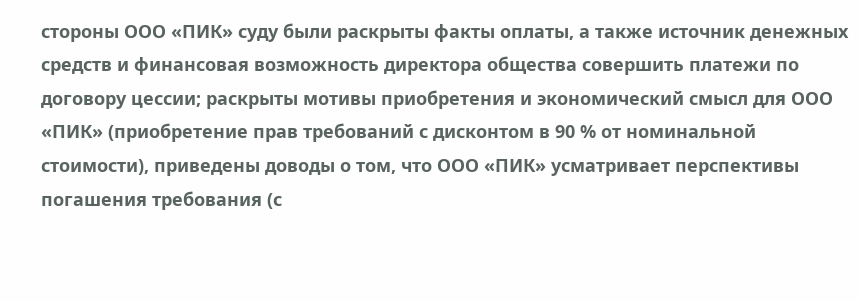стороны ООО «ПИК» суду были раскрыты факты оплаты, а также источник денежных средств и финансовая возможность директора общества совершить платежи по договору цессии; раскрыты мотивы приобретения и экономический смысл для ООО «ПИК» (приобретение прав требований с дисконтом в 90 % от номинальной стоимости), приведены доводы о том, что ООО «ПИК» усматривает перспективы погашения требования (с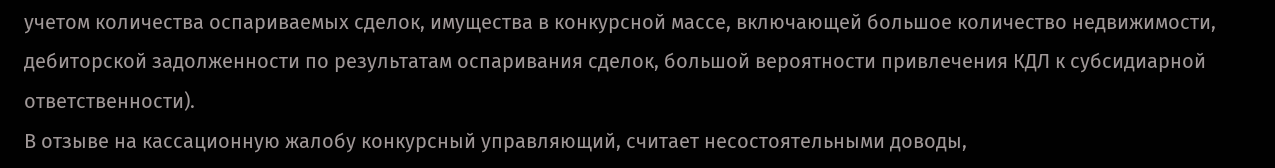учетом количества оспариваемых сделок, имущества в конкурсной массе, включающей большое количество недвижимости, дебиторской задолженности по результатам оспаривания сделок, большой вероятности привлечения КДЛ к субсидиарной ответственности).
В отзыве на кассационную жалобу конкурсный управляющий, считает несостоятельными доводы,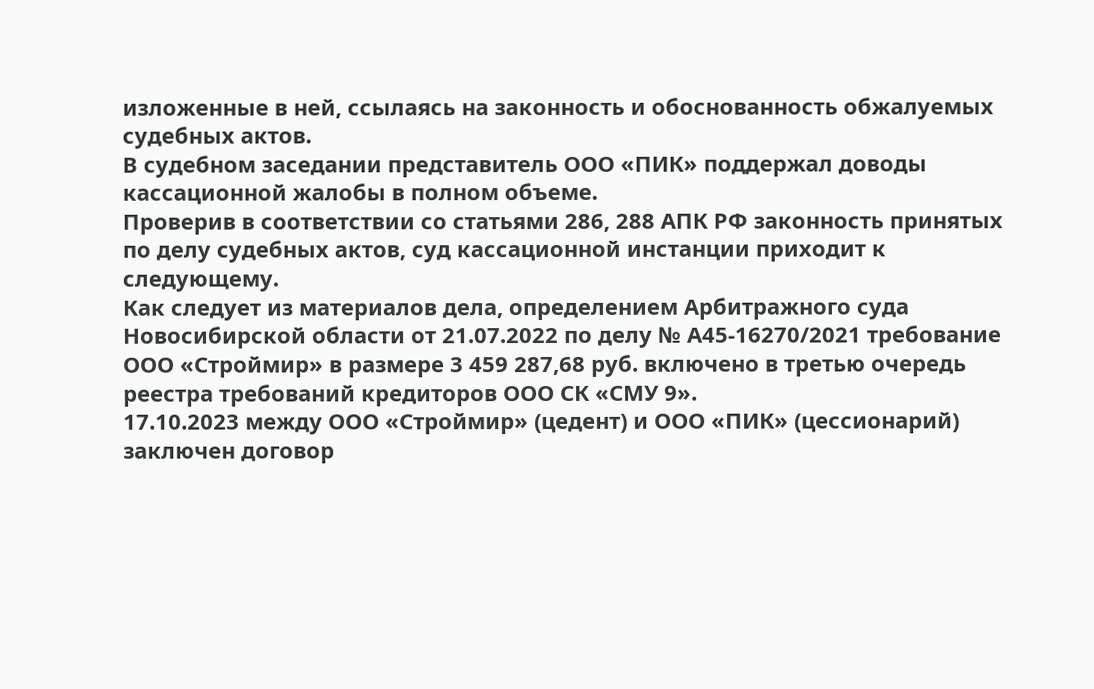изложенные в ней, ссылаясь на законность и обоснованность обжалуемых судебных актов.
В судебном заседании представитель ООО «ПИК» поддержал доводы кассационной жалобы в полном объеме.
Проверив в соответствии со статьями 286, 288 АПК РФ законность принятых по делу судебных актов, суд кассационной инстанции приходит к следующему.
Как следует из материалов дела, определением Арбитражного суда Новосибирской области от 21.07.2022 по делу № А45-16270/2021 требование ООО «Строймир» в размере 3 459 287,68 руб. включено в третью очередь реестра требований кредиторов ООО СК «СМУ 9».
17.10.2023 между ООО «Строймир» (цедент) и ООО «ПИК» (цессионарий) заключен договор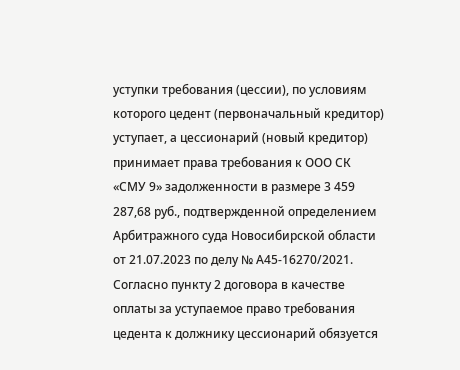уступки требования (цессии), по условиям которого цедент (первоначальный кредитор) уступает, а цессионарий (новый кредитор) принимает права требования к ООО СК «СМУ 9» задолженности в размере 3 459 287,68 руб., подтвержденной определением Арбитражного суда Новосибирской области от 21.07.2023 по делу № А45-16270/2021.
Согласно пункту 2 договора в качестве оплаты за уступаемое право требования цедента к должнику цессионарий обязуется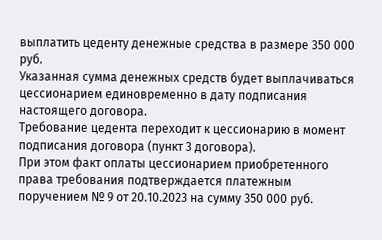выплатить цеденту денежные средства в размере 350 000 руб.
Указанная сумма денежных средств будет выплачиваться цессионарием единовременно в дату подписания настоящего договора.
Требование цедента переходит к цессионарию в момент подписания договора (пункт 3 договора).
При этом факт оплаты цессионарием приобретенного права требования подтверждается платежным поручением № 9 от 20.10.2023 на сумму 350 000 руб.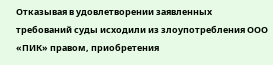Отказывая в удовлетворении заявленных требований суды исходили из злоупотребления ООО «ПИК» правом, приобретения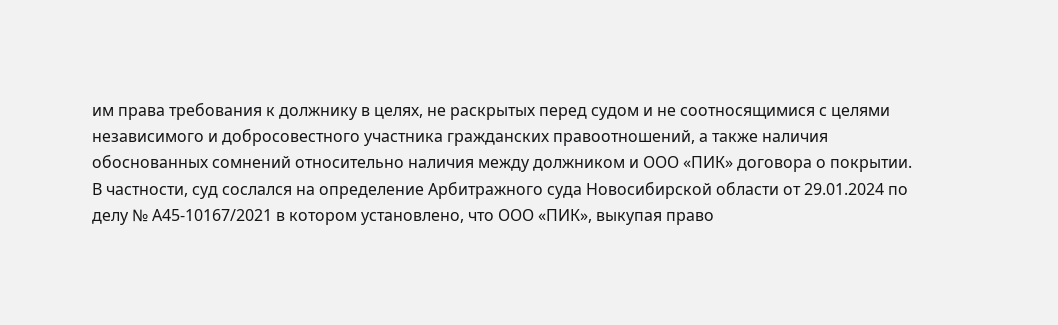им права требования к должнику в целях, не раскрытых перед судом и не соотносящимися с целями независимого и добросовестного участника гражданских правоотношений, а также наличия обоснованных сомнений относительно наличия между должником и ООО «ПИК» договора о покрытии.
В частности, суд сослался на определение Арбитражного суда Новосибирской области от 29.01.2024 по делу № А45-10167/2021 в котором установлено, что ООО «ПИК», выкупая право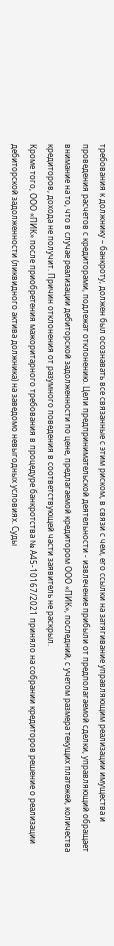требования к должнику – банкроту, должен был осознавать все связанные с этим риском, в связи с чем, его ссылки на затягивание управляющим реализации имущества и проведения расчетов с кредиторами, подлежат отклонению. Цели предпринимательской деятельности - извлечение прибыли от предполагаемой сделки, управляющий обращает внимание на то, что в случае реализации дебиторской задолженности по цене, предлагаемой кредитором ООО «ПИК», последний, с учетом размера текущих платежей, количества кредиторов, дохода не получит. Причин отклонения от разумного поведения в соответствующей части заявитель не раскрыл.
Кроме того, ООО «ПИК» после приобретения мажоритарного требования в процедуре банкротства № А45-10167/2021 приняло на собрании кредиторов решение о реализации дебиторской задолженности (ликвидного актива должника) на заведомо невыгодных условиях. Суды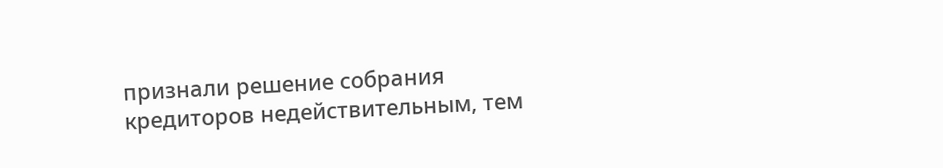признали решение собрания кредиторов недействительным, тем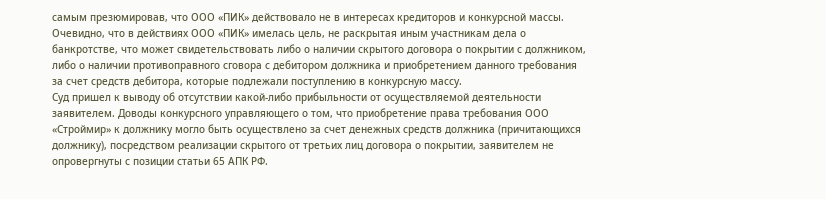самым презюмировав, что ООО «ПИК» действовало не в интересах кредиторов и конкурсной массы. Очевидно, что в действиях ООО «ПИК» имелась цель, не раскрытая иным участникам дела о банкротстве, что может свидетельствовать либо о наличии скрытого договора о покрытии с должником, либо о наличии противоправного сговора с дебитором должника и приобретением данного требования за счет средств дебитора, которые подлежали поступлению в конкурсную массу.
Суд пришел к выводу об отсутствии какой-либо прибыльности от осуществляемой деятельности заявителем. Доводы конкурсного управляющего о том, что приобретение права требования ООО «Строймир» к должнику могло быть осуществлено за счет денежных средств должника (причитающихся должнику), посредством реализации скрытого от третьих лиц договора о покрытии, заявителем не опровергнуты с позиции статьи 65 АПК РФ.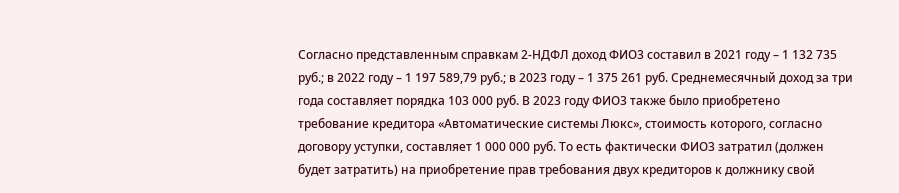Согласно представленным справкам 2-НДФЛ доход ФИО3 составил в 2021 году – 1 132 735 руб.; в 2022 году – 1 197 589,79 руб.; в 2023 году – 1 375 261 руб. Среднемесячный доход за три года составляет порядка 103 000 руб. В 2023 году ФИО3 также было приобретено требование кредитора «Автоматические системы Люкс», стоимость которого, согласно договору уступки, составляет 1 000 000 руб. То есть фактически ФИО3 затратил (должен будет затратить) на приобретение прав требования двух кредиторов к должнику свой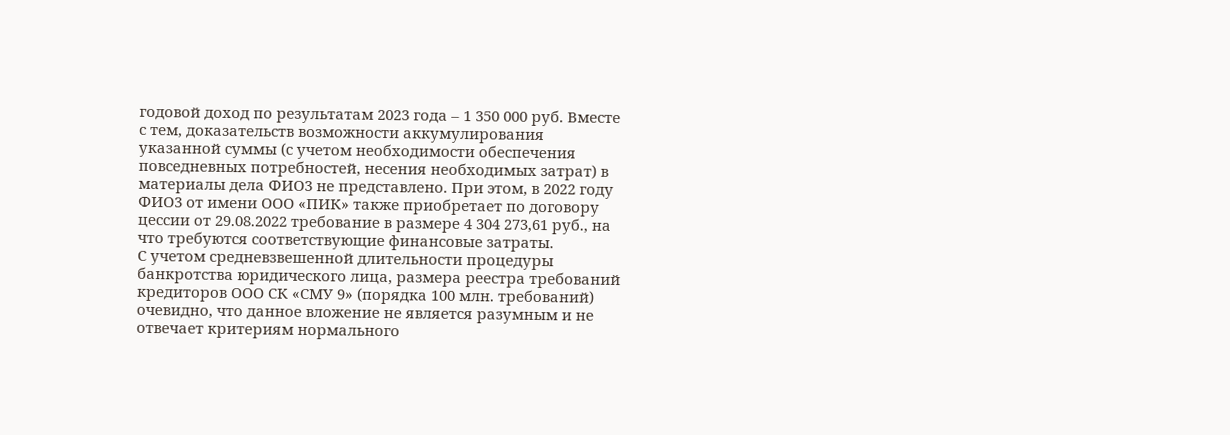годовой доход по результатам 2023 года – 1 350 000 руб. Вместе с тем, доказательств возможности аккумулирования указанной суммы (с учетом необходимости обеспечения повседневных потребностей, несения необходимых затрат) в материалы дела ФИО3 не представлено. При этом, в 2022 году ФИО3 от имени ООО «ПИК» также приобретает по договору цессии от 29.08.2022 требование в размере 4 304 273,61 руб., на что требуются соответствующие финансовые затраты.
С учетом средневзвешенной длительности процедуры банкротства юридического лица, размера реестра требований кредиторов ООО СК «СМУ 9» (порядка 100 млн. требований) очевидно, что данное вложение не является разумным и не отвечает критериям нормального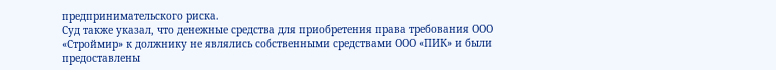предпринимательского риска.
Суд также указал, что денежные средства для приобретения права требования ООО «Строймир» к должнику не являлись собственными средствами ООО «ПИК» и были предоставлены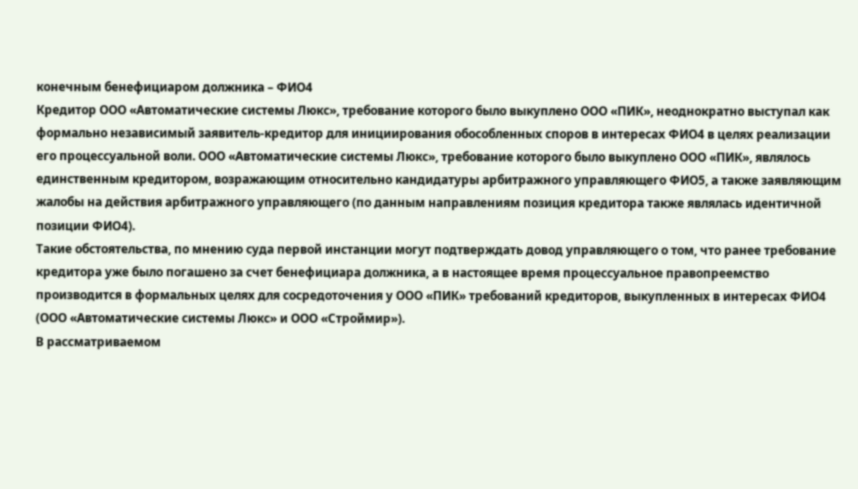конечным бенефициаром должника – ФИО4
Кредитор ООО «Автоматические системы Люкс», требование которого было выкуплено ООО «ПИК», неоднократно выступал как формально независимый заявитель-кредитор для инициирования обособленных споров в интересах ФИО4 в целях реализации его процессуальной воли. ООО «Автоматические системы Люкс», требование которого было выкуплено ООО «ПИК», являлось единственным кредитором, возражающим относительно кандидатуры арбитражного управляющего ФИО5, а также заявляющим жалобы на действия арбитражного управляющего (по данным направлениям позиция кредитора также являлась идентичной позиции ФИО4).
Такие обстоятельства, по мнению суда первой инстанции могут подтверждать довод управляющего о том, что ранее требование кредитора уже было погашено за счет бенефициара должника, а в настоящее время процессуальное правопреемство производится в формальных целях для сосредоточения у ООО «ПИК» требований кредиторов, выкупленных в интересах ФИО4 (ООО «Автоматические системы Люкс» и ООО «Строймир»).
В рассматриваемом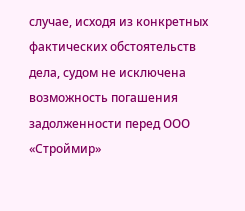случае, исходя из конкретных фактических обстоятельств дела, судом не исключена возможность погашения задолженности перед ООО «Строймир»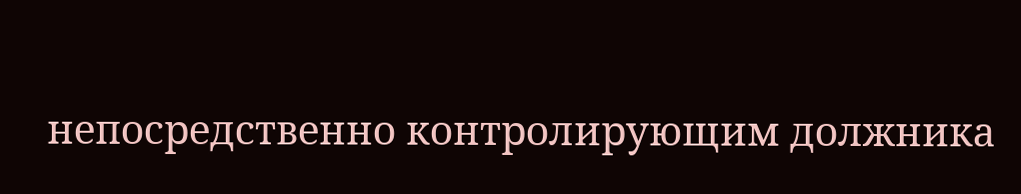непосредственно контролирующим должника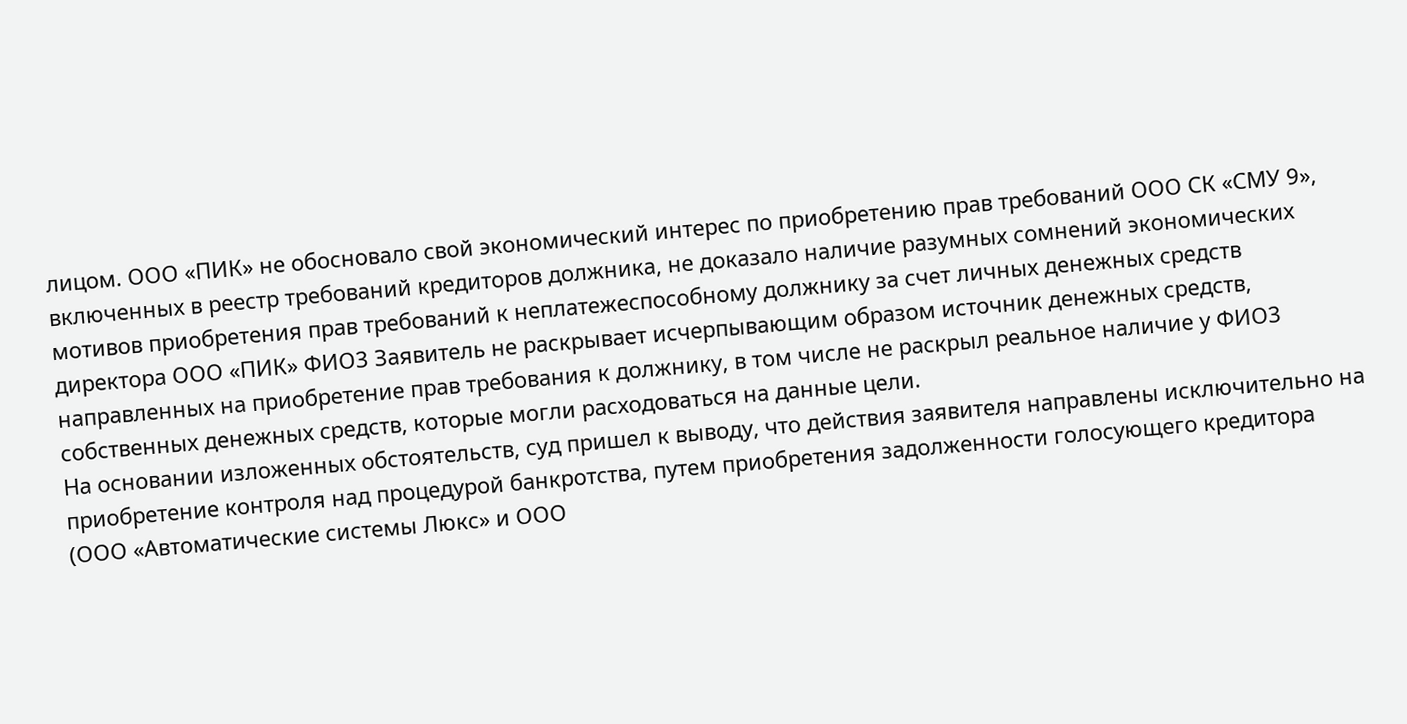лицом. ООО «ПИК» не обосновало свой экономический интерес по приобретению прав требований ООО СК «СМУ 9», включенных в реестр требований кредиторов должника, не доказало наличие разумных сомнений экономических мотивов приобретения прав требований к неплатежеспособному должнику за счет личных денежных средств директора ООО «ПИК» ФИО3 Заявитель не раскрывает исчерпывающим образом источник денежных средств, направленных на приобретение прав требования к должнику, в том числе не раскрыл реальное наличие у ФИО3 собственных денежных средств, которые могли расходоваться на данные цели.
На основании изложенных обстоятельств, суд пришел к выводу, что действия заявителя направлены исключительно на приобретение контроля над процедурой банкротства, путем приобретения задолженности голосующего кредитора (ООО «Автоматические системы Люкс» и ООО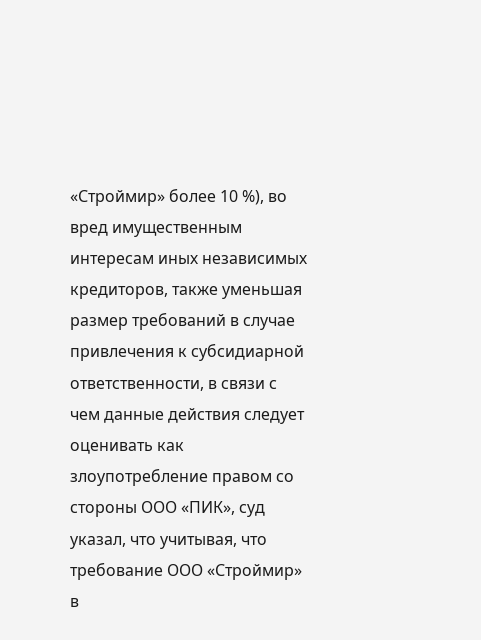«Строймир» более 10 %), во вред имущественным интересам иных независимых кредиторов, также уменьшая размер требований в случае привлечения к субсидиарной ответственности, в связи с чем данные действия следует оценивать как злоупотребление правом со стороны ООО «ПИК», суд указал, что учитывая, что требование ООО «Строймир» в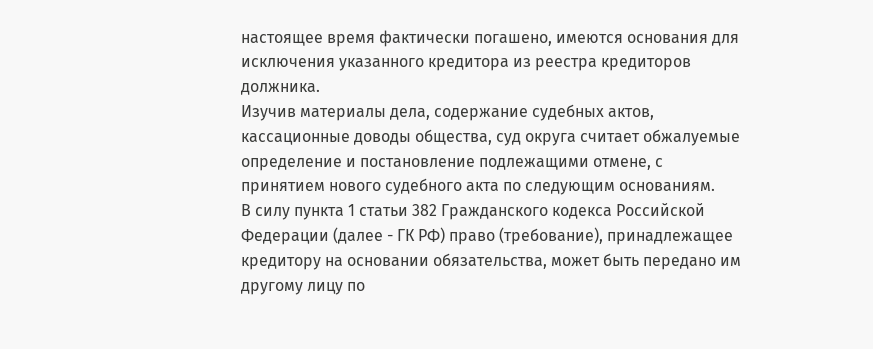настоящее время фактически погашено, имеются основания для исключения указанного кредитора из реестра кредиторов должника.
Изучив материалы дела, содержание судебных актов, кассационные доводы общества, суд округа считает обжалуемые определение и постановление подлежащими отмене, с принятием нового судебного акта по следующим основаниям.
В силу пункта 1 статьи 382 Гражданского кодекса Российской Федерации (далее - ГК РФ) право (требование), принадлежащее кредитору на основании обязательства, может быть передано им другому лицу по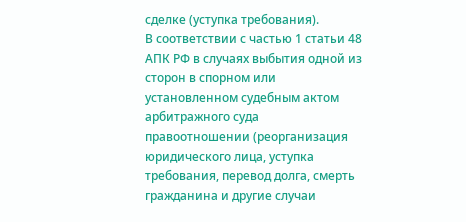сделке (уступка требования).
В соответствии с частью 1 статьи 48 АПК РФ в случаях выбытия одной из сторон в спорном или установленном судебным актом арбитражного суда правоотношении (реорганизация юридического лица, уступка требования, перевод долга, смерть гражданина и другие случаи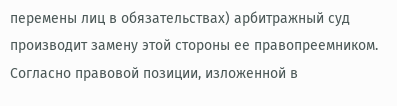перемены лиц в обязательствах) арбитражный суд производит замену этой стороны ее правопреемником.
Согласно правовой позиции, изложенной в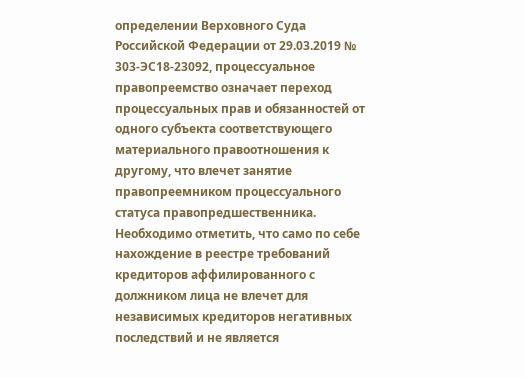определении Верховного Суда Российской Федерации от 29.03.2019 № 303-ЭС18-23092, процессуальное правопреемство означает переход процессуальных прав и обязанностей от одного субъекта соответствующего материального правоотношения к другому, что влечет занятие правопреемником процессуального статуса правопредшественника.
Необходимо отметить, что само по себе нахождение в реестре требований кредиторов аффилированного с должником лица не влечет для независимых кредиторов негативных последствий и не является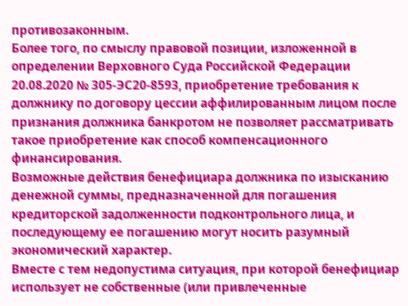противозаконным.
Более того, по смыслу правовой позиции, изложенной в определении Верховного Суда Российской Федерации 20.08.2020 № 305-ЭС20-8593, приобретение требования к должнику по договору цессии аффилированным лицом после признания должника банкротом не позволяет рассматривать такое приобретение как способ компенсационного финансирования.
Возможные действия бенефициара должника по изысканию денежной суммы, предназначенной для погашения кредиторской задолженности подконтрольного лица, и последующему ее погашению могут носить разумный экономический характер.
Вместе с тем недопустима ситуация, при которой бенефициар использует не собственные (или привлеченные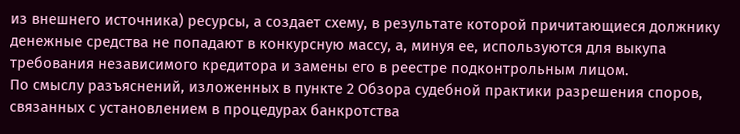из внешнего источника) ресурсы, а создает схему, в результате которой причитающиеся должнику денежные средства не попадают в конкурсную массу, а, минуя ее, используются для выкупа требования независимого кредитора и замены его в реестре подконтрольным лицом.
По смыслу разъяснений, изложенных в пункте 2 Обзора судебной практики разрешения споров, связанных с установлением в процедурах банкротства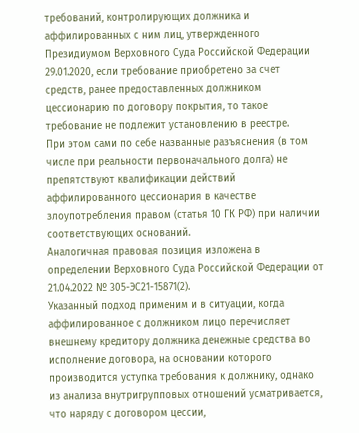требований, контролирующих должника и аффилированных с ним лиц, утвержденного Президиумом Верховного Суда Российской Федерации 29.01.2020, если требование приобретено за счет средств, ранее предоставленных должником цессионарию по договору покрытия, то такое требование не подлежит установлению в реестре.
При этом сами по себе названные разъяснения (в том числе при реальности первоначального долга) не препятствуют квалификации действий аффилированного цессионария в качестве злоупотребления правом (статья 10 ГК РФ) при наличии соответствующих оснований.
Аналогичная правовая позиция изложена в определении Верховного Суда Российской Федерации от 21.04.2022 № 305-ЭС21-15871(2).
Указанный подход применим и в ситуации, когда аффилированное с должником лицо перечисляет внешнему кредитору должника денежные средства во исполнение договора, на основании которого производится уступка требования к должнику, однако из анализа внутригрупповых отношений усматривается, что наряду с договором цессии,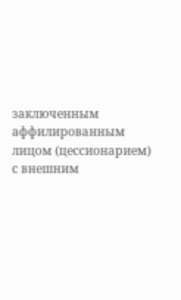заключенным аффилированным лицом (цессионарием) с внешним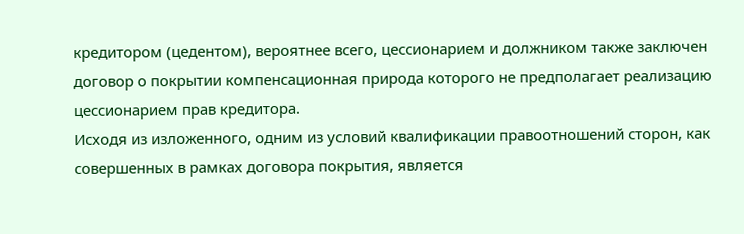кредитором (цедентом), вероятнее всего, цессионарием и должником также заключен договор о покрытии компенсационная природа которого не предполагает реализацию цессионарием прав кредитора.
Исходя из изложенного, одним из условий квалификации правоотношений сторон, как совершенных в рамках договора покрытия, является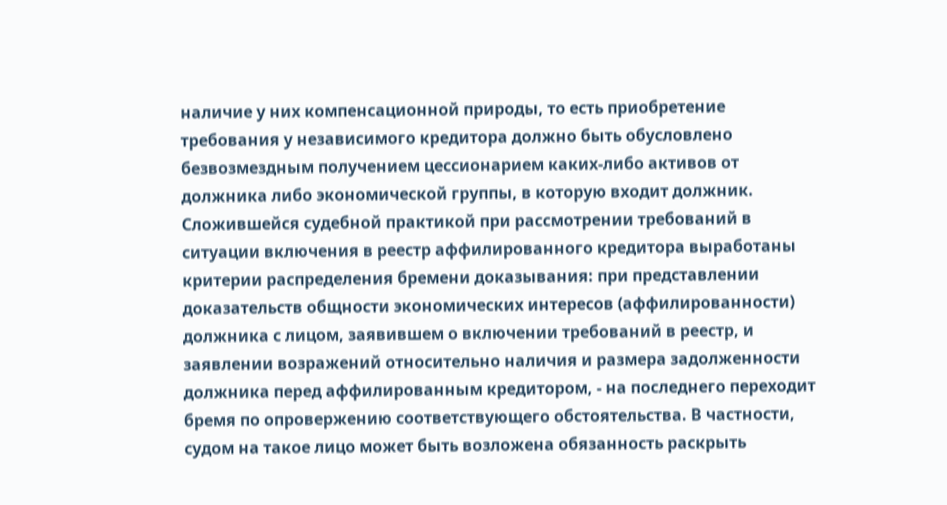наличие у них компенсационной природы, то есть приобретение требования у независимого кредитора должно быть обусловлено безвозмездным получением цессионарием каких-либо активов от должника либо экономической группы, в которую входит должник.
Сложившейся судебной практикой при рассмотрении требований в ситуации включения в реестр аффилированного кредитора выработаны критерии распределения бремени доказывания: при представлении доказательств общности экономических интересов (аффилированности) должника с лицом, заявившем о включении требований в реестр, и заявлении возражений относительно наличия и размера задолженности должника перед аффилированным кредитором, - на последнего переходит бремя по опровержению соответствующего обстоятельства. В частности, судом на такое лицо может быть возложена обязанность раскрыть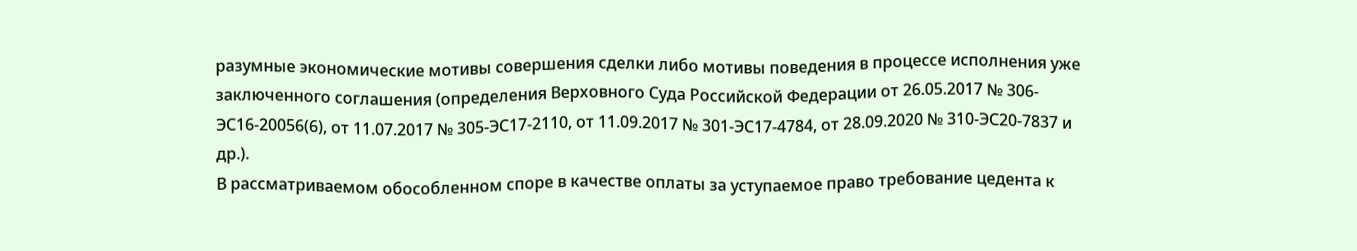разумные экономические мотивы совершения сделки либо мотивы поведения в процессе исполнения уже заключенного соглашения (определения Верховного Суда Российской Федерации от 26.05.2017 № 306-ЭС16-20056(6), от 11.07.2017 № 305-ЭС17-2110, от 11.09.2017 № 301-ЭС17-4784, от 28.09.2020 № 310-ЭС20-7837 и др.).
В рассматриваемом обособленном споре в качестве оплаты за уступаемое право требование цедента к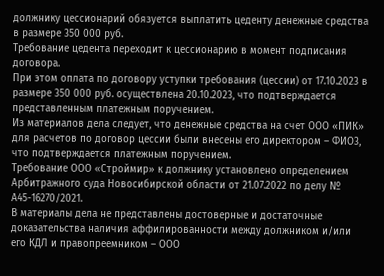должнику цессионарий обязуется выплатить цеденту денежные средства в размере 350 000 руб.
Требование цедента переходит к цессионарию в момент подписания договора.
При этом оплата по договору уступки требования (цессии) от 17.10.2023 в размере 350 000 руб. осуществлена 20.10.2023, что подтверждается представленным платежным поручением.
Из материалов дела следует, что денежные средства на счет ООО «ПИК» для расчетов по договор цессии были внесены его директором – ФИО3, что подтверждается платежным поручением.
Требование ООО «Строймир» к должнику установлено определением Арбитражного суда Новосибирской области от 21.07.2022 по делу № А45-16270/2021.
В материалы дела не представлены достоверные и достаточные доказательства наличия аффилированности между должником и/или его КДЛ и правопреемником – ООО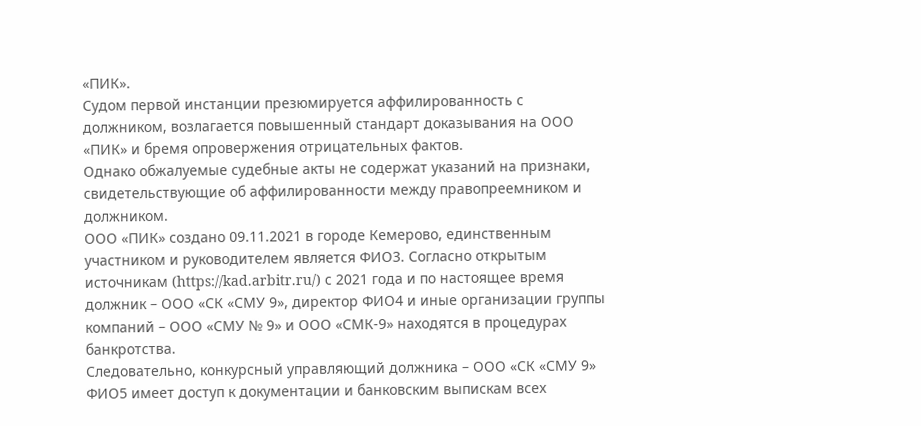«ПИК».
Судом первой инстанции презюмируется аффилированность с должником, возлагается повышенный стандарт доказывания на ООО «ПИК» и бремя опровержения отрицательных фактов.
Однако обжалуемые судебные акты не содержат указаний на признаки, свидетельствующие об аффилированности между правопреемником и должником.
ООО «ПИК» создано 09.11.2021 в городе Кемерово, единственным участником и руководителем является ФИО3. Согласно открытым источникам (https://kad.arbitr.ru/) с 2021 года и по настоящее время должник – ООО «СК «СМУ 9», директор ФИО4 и иные организации группы компаний – ООО «СМУ № 9» и ООО «СМК-9» находятся в процедурах банкротства.
Следовательно, конкурсный управляющий должника – ООО «СК «СМУ 9» ФИО5 имеет доступ к документации и банковским выпискам всех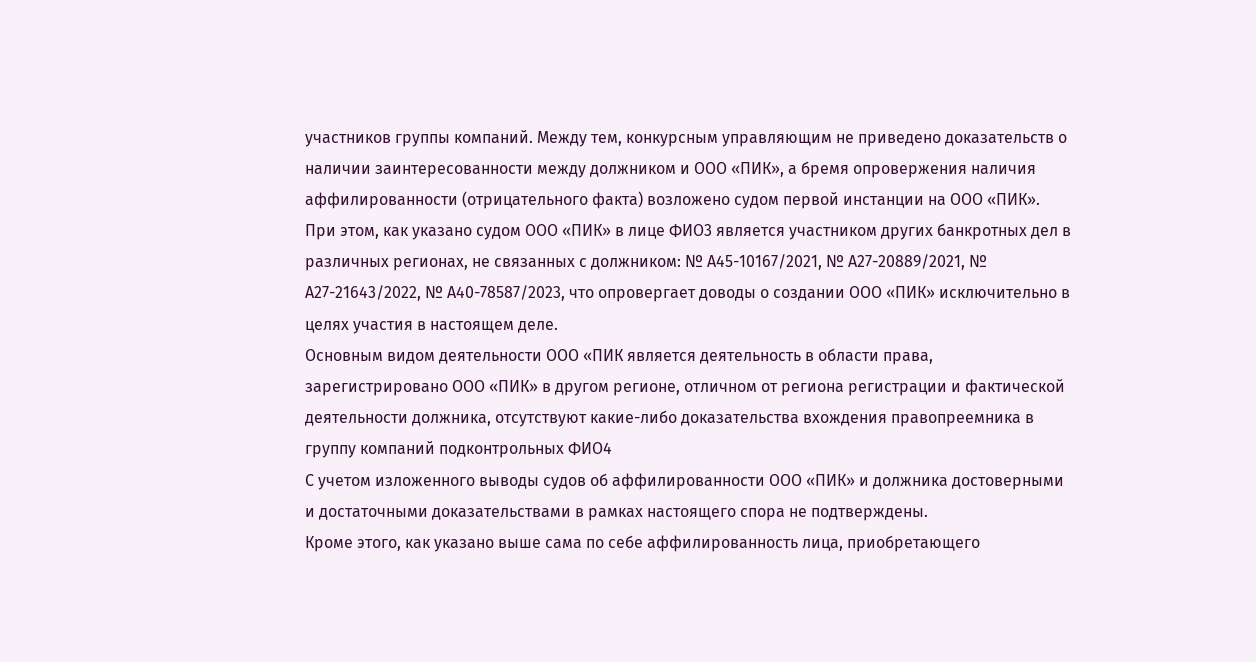участников группы компаний. Между тем, конкурсным управляющим не приведено доказательств о наличии заинтересованности между должником и ООО «ПИК», а бремя опровержения наличия аффилированности (отрицательного факта) возложено судом первой инстанции на ООО «ПИК».
При этом, как указано судом ООО «ПИК» в лице ФИО3 является участником других банкротных дел в различных регионах, не связанных с должником: № А45-10167/2021, № А27-20889/2021, № А27-21643/2022, № А40-78587/2023, что опровергает доводы о создании ООО «ПИК» исключительно в целях участия в настоящем деле.
Основным видом деятельности ООО «ПИК является деятельность в области права, зарегистрировано ООО «ПИК» в другом регионе, отличном от региона регистрации и фактической деятельности должника, отсутствуют какие-либо доказательства вхождения правопреемника в группу компаний подконтрольных ФИО4
С учетом изложенного выводы судов об аффилированности ООО «ПИК» и должника достоверными и достаточными доказательствами в рамках настоящего спора не подтверждены.
Кроме этого, как указано выше сама по себе аффилированность лица, приобретающего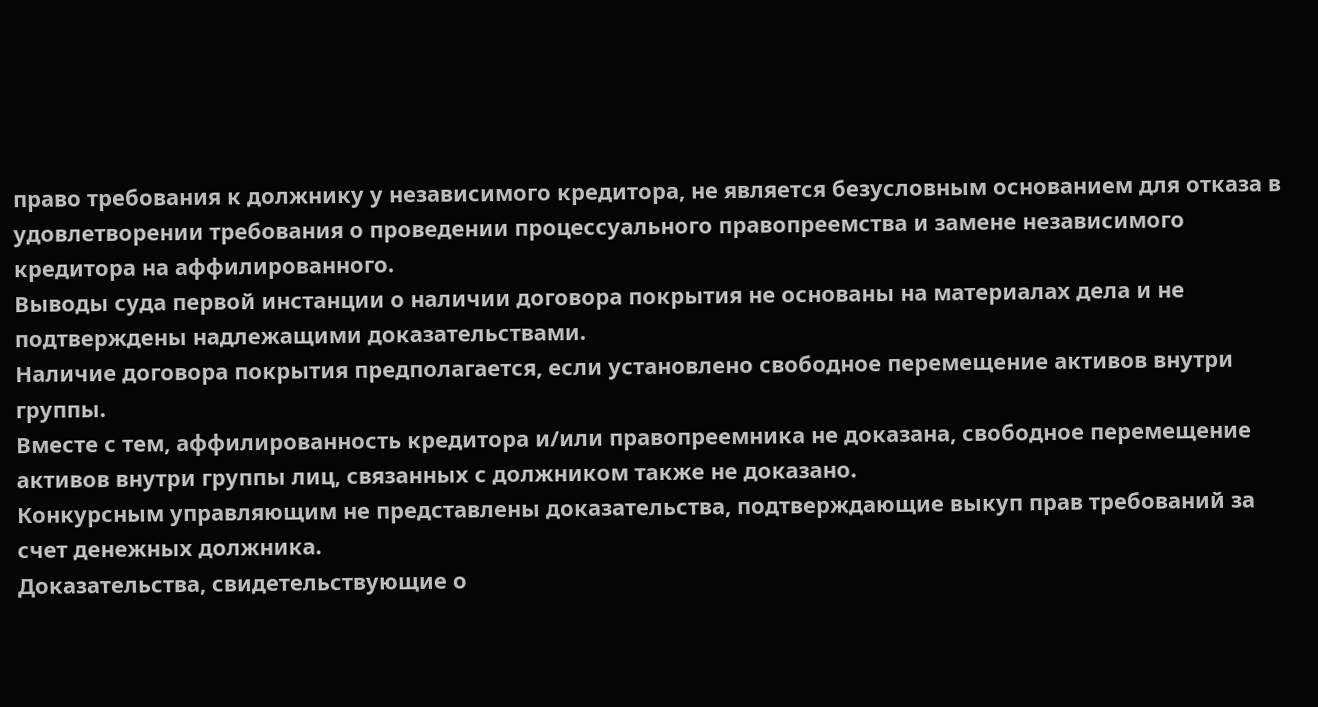право требования к должнику у независимого кредитора, не является безусловным основанием для отказа в удовлетворении требования о проведении процессуального правопреемства и замене независимого кредитора на аффилированного.
Выводы суда первой инстанции о наличии договора покрытия не основаны на материалах дела и не подтверждены надлежащими доказательствами.
Наличие договора покрытия предполагается, если установлено свободное перемещение активов внутри группы.
Вместе с тем, аффилированность кредитора и/или правопреемника не доказана, свободное перемещение активов внутри группы лиц, связанных с должником также не доказано.
Конкурсным управляющим не представлены доказательства, подтверждающие выкуп прав требований за счет денежных должника.
Доказательства, свидетельствующие о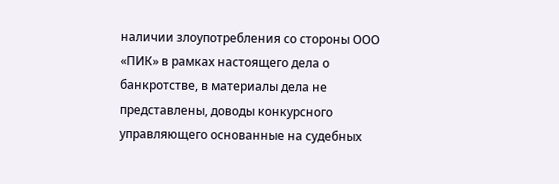наличии злоупотребления со стороны ООО «ПИК» в рамках настоящего дела о банкротстве, в материалы дела не представлены, доводы конкурсного управляющего основанные на судебных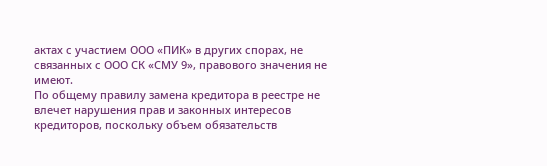актах с участием ООО «ПИК» в других спорах, не связанных с ООО СК «СМУ 9», правового значения не имеют.
По общему правилу замена кредитора в реестре не влечет нарушения прав и законных интересов кредиторов, поскольку объем обязательств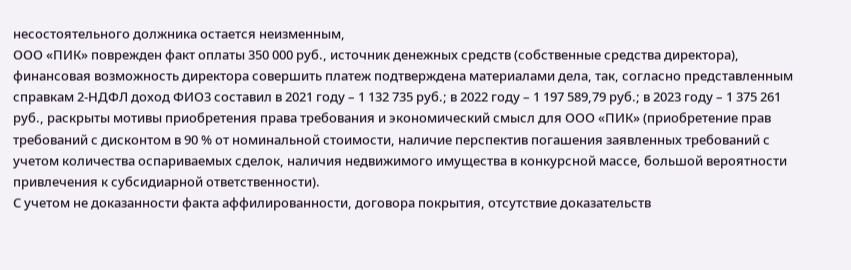несостоятельного должника остается неизменным,
ООО «ПИК» поврежден факт оплаты 350 000 руб., источник денежных средств (собственные средства директора), финансовая возможность директора совершить платеж подтверждена материалами дела, так, согласно представленным справкам 2-НДФЛ доход ФИО3 составил в 2021 году – 1 132 735 руб.; в 2022 году – 1 197 589,79 руб.; в 2023 году – 1 375 261 руб., раскрыты мотивы приобретения права требования и экономический смысл для ООО «ПИК» (приобретение прав требований с дисконтом в 90 % от номинальной стоимости, наличие перспектив погашения заявленных требований с учетом количества оспариваемых сделок, наличия недвижимого имущества в конкурсной массе, большой вероятности привлечения к субсидиарной ответственности).
С учетом не доказанности факта аффилированности, договора покрытия, отсутствие доказательств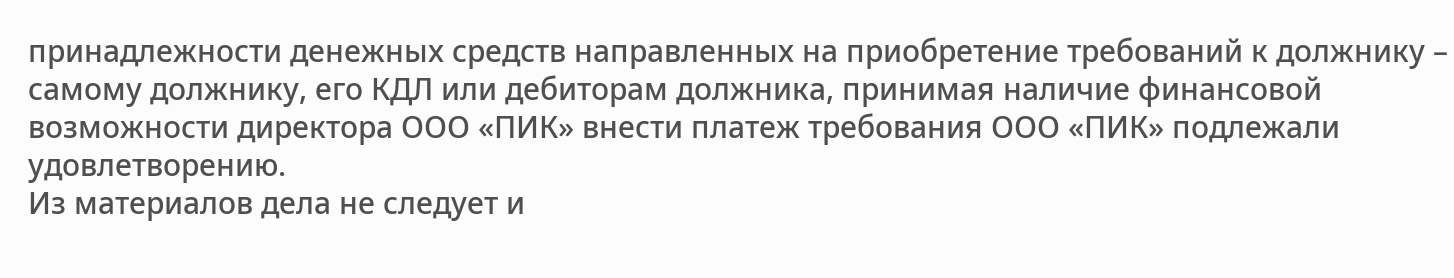принадлежности денежных средств направленных на приобретение требований к должнику – самому должнику, его КДЛ или дебиторам должника, принимая наличие финансовой возможности директора ООО «ПИК» внести платеж требования ООО «ПИК» подлежали удовлетворению.
Из материалов дела не следует и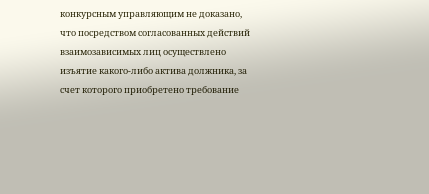конкурсным управляющим не доказано, что посредством согласованных действий взаимозависимых лиц осуществлено изъятие какого-либо актива должника, за счет которого приобретено требование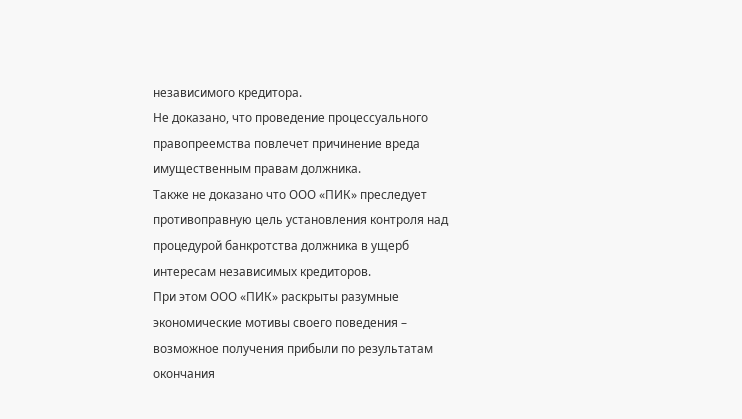независимого кредитора.
Не доказано, что проведение процессуального правопреемства повлечет причинение вреда имущественным правам должника.
Также не доказано что ООО «ПИК» преследует противоправную цель установления контроля над процедурой банкротства должника в ущерб интересам независимых кредиторов.
При этом ООО «ПИК» раскрыты разумные экономические мотивы своего поведения – возможное получения прибыли по результатам окончания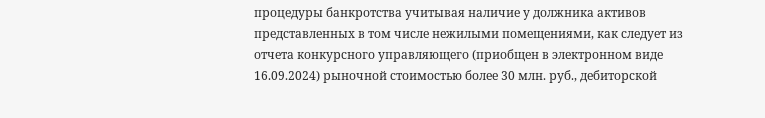процедуры банкротства учитывая наличие у должника активов представленных в том числе нежилыми помещениями, как следует из отчета конкурсного управляющего (приобщен в электронном виде 16.09.2024) рыночной стоимостью более 30 млн. руб., дебиторской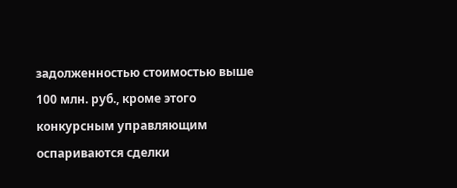задолженностью стоимостью выше 100 млн. руб., кроме этого конкурсным управляющим оспариваются сделки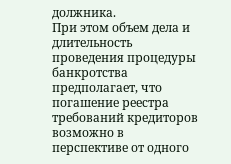должника.
При этом объем дела и длительность проведения процедуры банкротства предполагает, что погашение реестра требований кредиторов возможно в перспективе от одного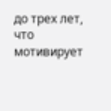до трех лет, что мотивирует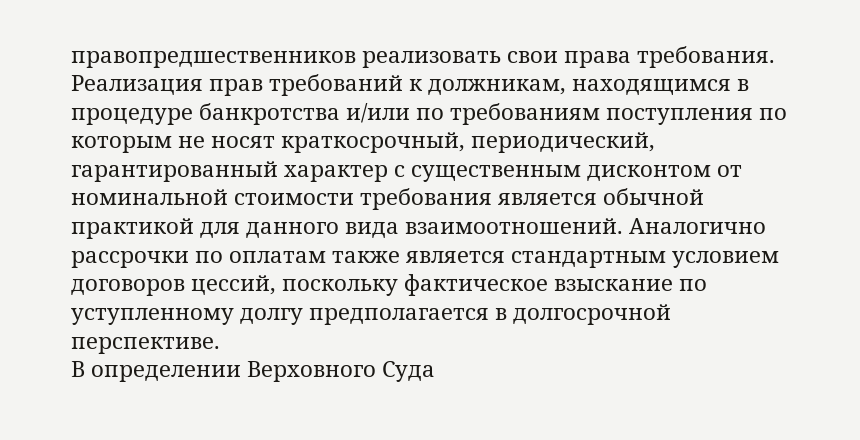правопредшественников реализовать свои права требования.
Реализация прав требований к должникам, находящимся в процедуре банкротства и/или по требованиям поступления по которым не носят краткосрочный, периодический, гарантированный характер с существенным дисконтом от номинальной стоимости требования является обычной практикой для данного вида взаимоотношений. Аналогично рассрочки по оплатам также является стандартным условием договоров цессий, поскольку фактическое взыскание по уступленному долгу предполагается в долгосрочной перспективе.
В определении Верховного Суда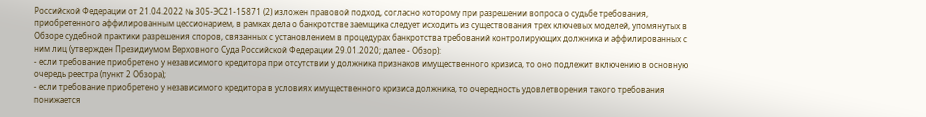Российской Федерации от 21.04.2022 № 305-ЭС21-15871 (2) изложен правовой подход, согласно которому при разрешении вопроса о судьбе требования, приобретенного аффилированным цессионарием, в рамках дела о банкротстве заемщика следует исходить из существования трех ключевых моделей, упомянутых в Обзоре судебной практики разрешения споров, связанных с установлением в процедурах банкротства требований контролирующих должника и аффилированных с ним лиц (утвержден Президиумом Верховного Суда Российской Федерации 29.01.2020; далее - Обзор):
- если требование приобретено у независимого кредитора при отсутствии у должника признаков имущественного кризиса, то оно подлежит включению в основную очередь реестра (пункт 2 Обзора);
- если требование приобретено у независимого кредитора в условиях имущественного кризиса должника, то очередность удовлетворения такого требования понижается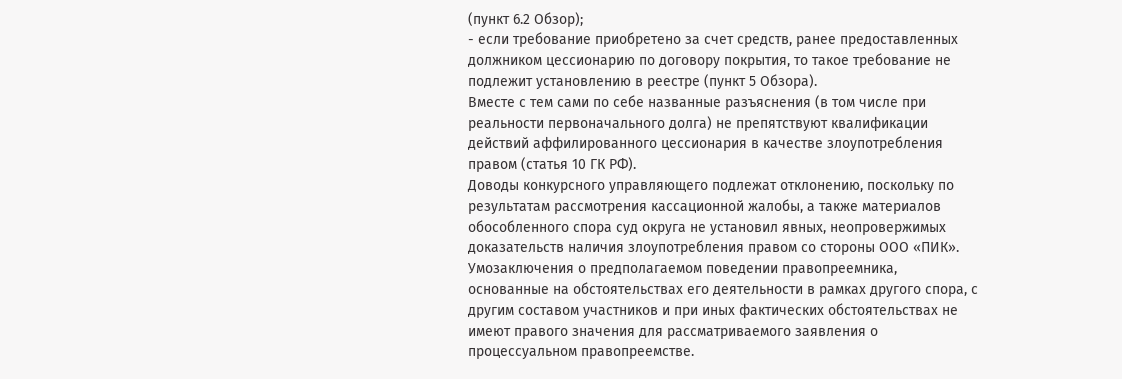(пункт 6.2 Обзор);
- если требование приобретено за счет средств, ранее предоставленных должником цессионарию по договору покрытия, то такое требование не подлежит установлению в реестре (пункт 5 Обзора).
Вместе с тем сами по себе названные разъяснения (в том числе при реальности первоначального долга) не препятствуют квалификации действий аффилированного цессионария в качестве злоупотребления правом (статья 10 ГК РФ).
Доводы конкурсного управляющего подлежат отклонению, поскольку по результатам рассмотрения кассационной жалобы, а также материалов обособленного спора суд округа не установил явных, неопровержимых доказательств наличия злоупотребления правом со стороны ООО «ПИК».
Умозаключения о предполагаемом поведении правопреемника, основанные на обстоятельствах его деятельности в рамках другого спора, с другим составом участников и при иных фактических обстоятельствах не имеют правого значения для рассматриваемого заявления о процессуальном правопреемстве.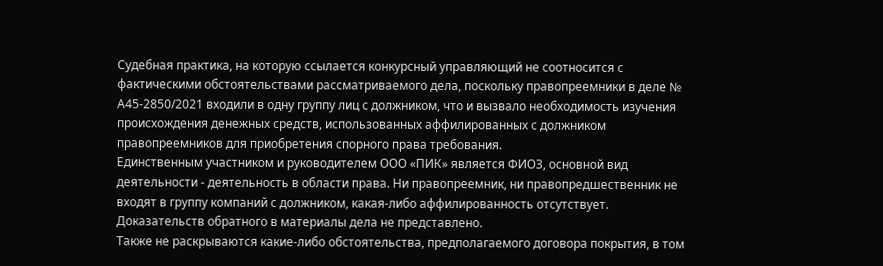Судебная практика, на которую ссылается конкурсный управляющий не соотносится с фактическими обстоятельствами рассматриваемого дела, поскольку правопреемники в деле № А45-2850/2021 входили в одну группу лиц с должником, что и вызвало необходимость изучения происхождения денежных средств, использованных аффилированных с должником правопреемников для приобретения спорного права требования.
Единственным участником и руководителем ООО «ПИК» является ФИО3, основной вид деятельности - деятельность в области права. Ни правопреемник, ни правопредшественник не входят в группу компаний с должником, какая-либо аффилированность отсутствует.
Доказательств обратного в материалы дела не представлено.
Также не раскрываются какие-либо обстоятельства, предполагаемого договора покрытия, в том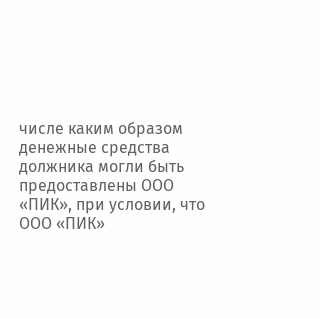числе каким образом денежные средства должника могли быть предоставлены ООО «ПИК», при условии, что ООО «ПИК»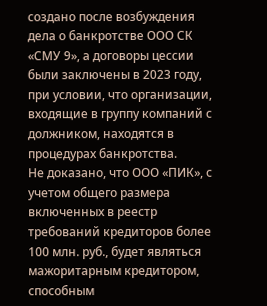создано после возбуждения дела о банкротстве ООО СК «СМУ 9», а договоры цессии были заключены в 2023 году, при условии, что организации, входящие в группу компаний с должником, находятся в процедурах банкротства.
Не доказано, что ООО «ПИК», с учетом общего размера включенных в реестр требований кредиторов более 100 млн. руб., будет являться мажоритарным кредитором, способным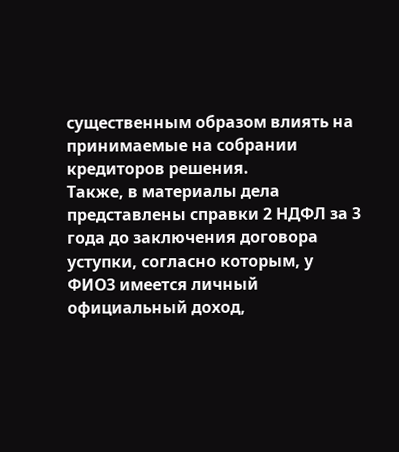существенным образом влиять на принимаемые на собрании кредиторов решения.
Также, в материалы дела представлены справки 2 НДФЛ за 3 года до заключения договора уступки, согласно которым, у ФИО3 имеется личный официальный доход,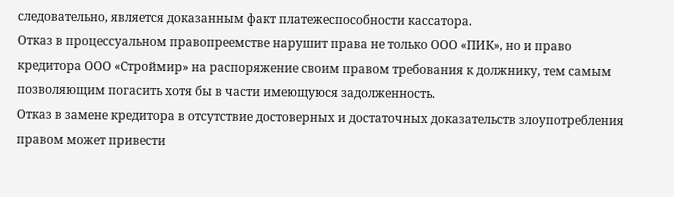следовательно, является доказанным факт платежеспособности кассатора.
Отказ в процессуальном правопреемстве нарушит права не только ООО «ПИК», но и право кредитора ООО «Строймир» на распоряжение своим правом требования к должнику, тем самым позволяющим погасить хотя бы в части имеющуюся задолженность.
Отказ в замене кредитора в отсутствие достоверных и достаточных доказательств злоупотребления правом может привести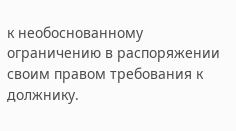к необоснованному ограничению в распоряжении своим правом требования к должнику.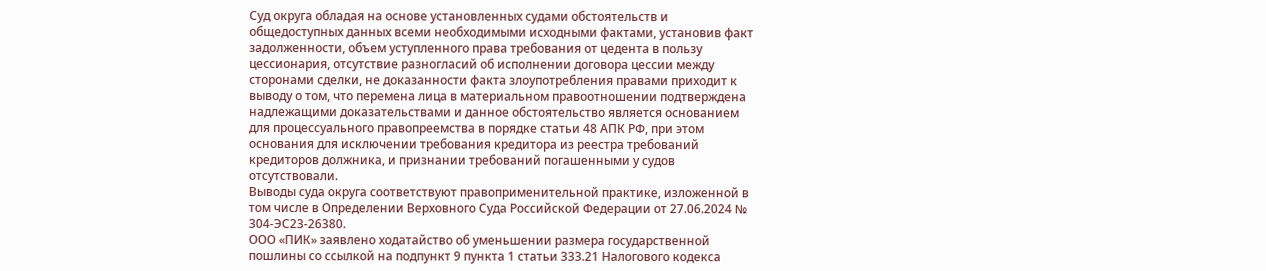Суд округа обладая на основе установленных судами обстоятельств и общедоступных данных всеми необходимыми исходными фактами, установив факт задолженности, объем уступленного права требования от цедента в пользу цессионария, отсутствие разногласий об исполнении договора цессии между сторонами сделки, не доказанности факта злоупотребления правами приходит к выводу о том, что перемена лица в материальном правоотношении подтверждена надлежащими доказательствами и данное обстоятельство является основанием для процессуального правопреемства в порядке статьи 48 АПК РФ, при этом основания для исключении требования кредитора из реестра требований кредиторов должника, и признании требований погашенными у судов отсутствовали.
Выводы суда округа соответствуют правоприменительной практике, изложенной в том числе в Определении Верховного Суда Российской Федерации от 27.06.2024 № 304-ЭС23-26380.
ООО «ПИК» заявлено ходатайство об уменьшении размера государственной пошлины со ссылкой на подпункт 9 пункта 1 статьи 333.21 Налогового кодекса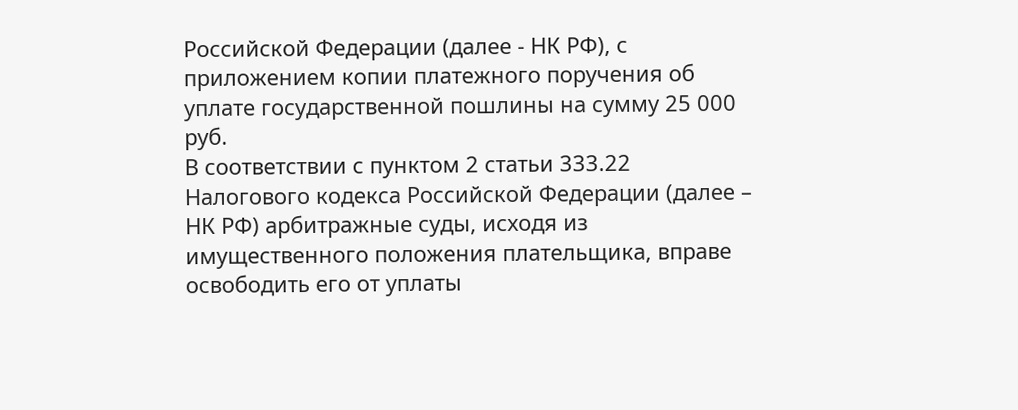Российской Федерации (далее - НК РФ), с приложением копии платежного поручения об уплате государственной пошлины на сумму 25 000 руб.
В соответствии с пунктом 2 статьи 333.22 Налогового кодекса Российской Федерации (далее – НК РФ) арбитражные суды, исходя из имущественного положения плательщика, вправе освободить его от уплаты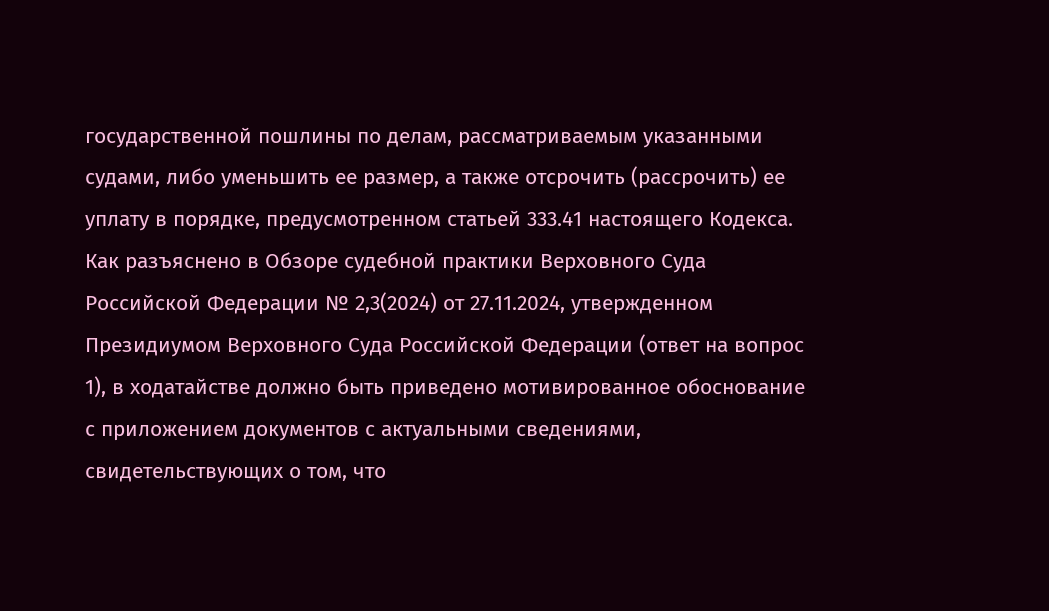государственной пошлины по делам, рассматриваемым указанными судами, либо уменьшить ее размер, а также отсрочить (рассрочить) ее уплату в порядке, предусмотренном статьей 333.41 настоящего Кодекса.
Как разъяснено в Обзоре судебной практики Верховного Суда Российской Федерации № 2,3(2024) от 27.11.2024, утвержденном Президиумом Верховного Суда Российской Федерации (ответ на вопрос 1), в ходатайстве должно быть приведено мотивированное обоснование с приложением документов с актуальными сведениями, свидетельствующих о том, что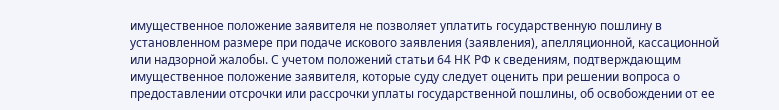имущественное положение заявителя не позволяет уплатить государственную пошлину в установленном размере при подаче искового заявления (заявления), апелляционной, кассационной или надзорной жалобы. С учетом положений статьи 64 НК РФ к сведениям, подтверждающим имущественное положение заявителя, которые суду следует оценить при решении вопроса о предоставлении отсрочки или рассрочки уплаты государственной пошлины, об освобождении от ее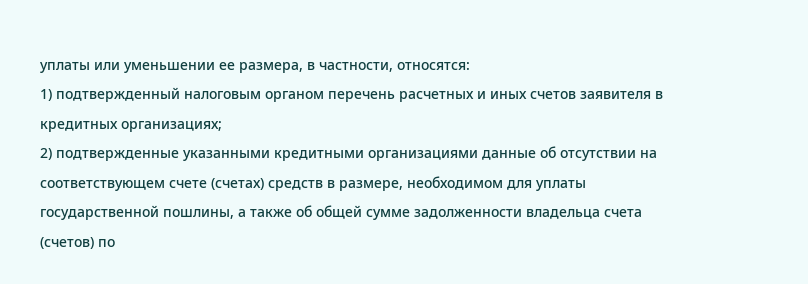уплаты или уменьшении ее размера, в частности, относятся:
1) подтвержденный налоговым органом перечень расчетных и иных счетов заявителя в кредитных организациях;
2) подтвержденные указанными кредитными организациями данные об отсутствии на соответствующем счете (счетах) средств в размере, необходимом для уплаты государственной пошлины, а также об общей сумме задолженности владельца счета (счетов) по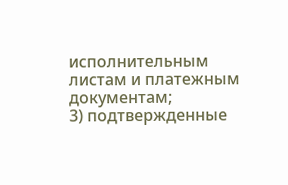исполнительным листам и платежным документам;
3) подтвержденные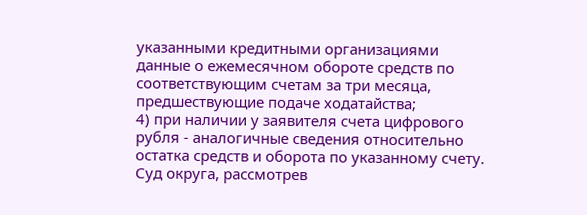указанными кредитными организациями данные о ежемесячном обороте средств по соответствующим счетам за три месяца, предшествующие подаче ходатайства;
4) при наличии у заявителя счета цифрового рубля - аналогичные сведения относительно остатка средств и оборота по указанному счету.
Суд округа, рассмотрев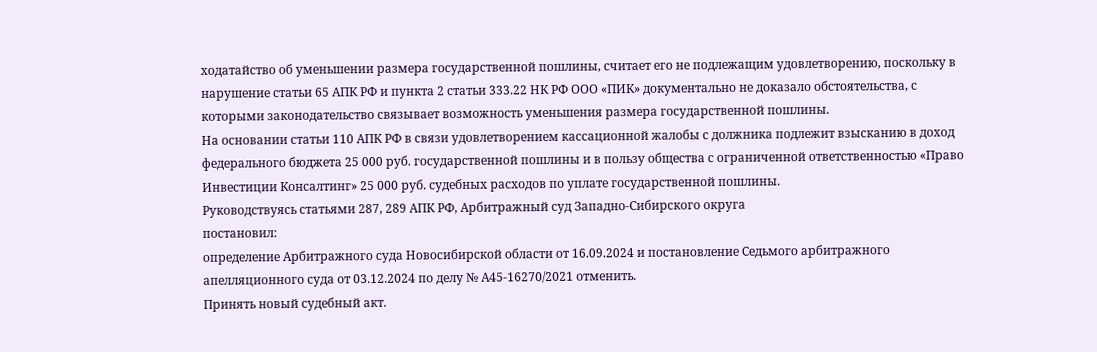ходатайство об уменьшении размера государственной пошлины, считает его не подлежащим удовлетворению, поскольку в нарушение статьи 65 АПК РФ и пункта 2 статьи 333.22 НК РФ ООО «ПИК» документально не доказало обстоятельства, с которыми законодательство связывает возможность уменьшения размера государственной пошлины.
На основании статьи 110 АПК РФ в связи удовлетворением кассационной жалобы с должника подлежит взысканию в доход федерального бюджета 25 000 руб. государственной пошлины и в пользу общества с ограниченной ответственностью «Право Инвестиции Консалтинг» 25 000 руб. судебных расходов по уплате государственной пошлины.
Руководствуясь статьями 287, 289 АПК РФ, Арбитражный суд Западно-Сибирского округа
постановил:
определение Арбитражного суда Новосибирской области от 16.09.2024 и постановление Седьмого арбитражного апелляционного суда от 03.12.2024 по делу № А45-16270/2021 отменить.
Принять новый судебный акт.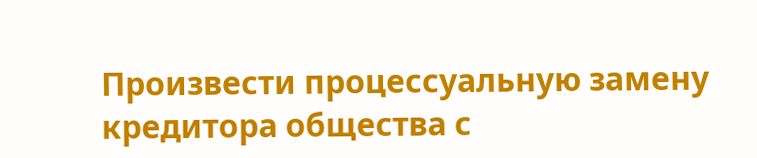Произвести процессуальную замену кредитора общества с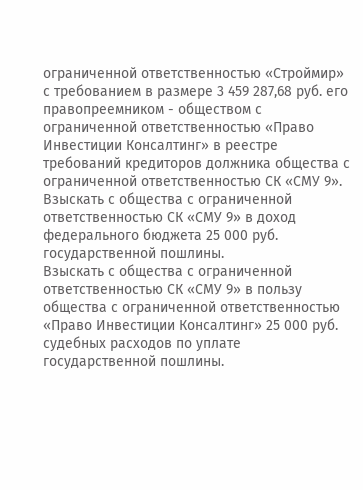ограниченной ответственностью «Строймир» с требованием в размере 3 459 287,68 руб. его правопреемником - обществом с ограниченной ответственностью «Право Инвестиции Консалтинг» в реестре требований кредиторов должника общества с ограниченной ответственностью СК «СМУ 9».
Взыскать с общества с ограниченной ответственностью СК «СМУ 9» в доход федерального бюджета 25 000 руб. государственной пошлины.
Взыскать с общества с ограниченной ответственностью СК «СМУ 9» в пользу общества с ограниченной ответственностью «Право Инвестиции Консалтинг» 25 000 руб. судебных расходов по уплате государственной пошлины.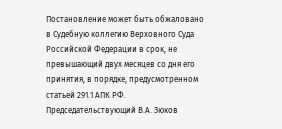Постановление может быть обжаловано в Судебную коллегию Верховного Суда Российской Федерации в срок, не превышающий двух месяцев со дня его принятия, в порядке, предусмотренном статьей 291.1 АПК РФ.
Председательствующий В.А. Зюков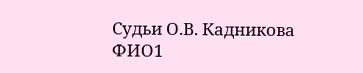Судьи О.В. Кадникова
ФИО1